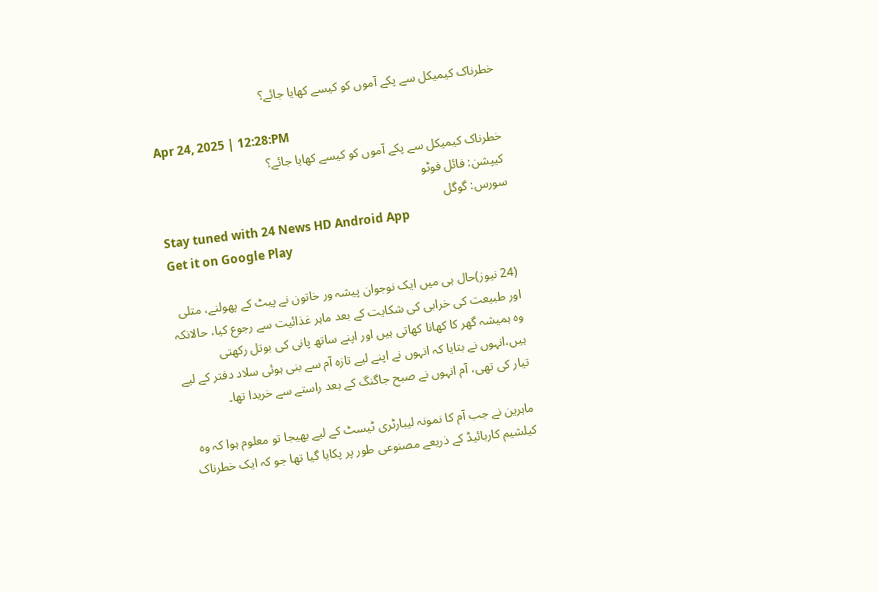خطرناک کیمیکل سے پکے آموں کو کیسے کھایا جائے؟

Apr 24, 2025 | 12:28:PM
خطرناک کیمیکل سے پکے آموں کو کیسے کھایا جائے؟
کیپشن: فائل فوٹو
سورس: گوگل
Stay tuned with 24 News HD Android App
Get it on Google Play

(24 نیوز)حال ہی میں ایک نوجوان پیشہ ور خاتون نے پیٹ کے پھولنے، متلی اور طبیعت کی خرابی کی شکایت کے بعد ماہر غذائیت سے رجوع کیا، حالانکہ وہ ہمیشہ گھر کا کھانا کھاتی ہیں اور اپنے ساتھ پانی کی بوتل رکھتی ہیں،انہوں نے بتایا کہ انہوں نے اپنے لیے تازہ آم سے بنی ہوئی سلاد دفتر کے لیے تیار کی تھی، آم انہوں نے صبح جاگنگ کے بعد راستے سے خریدا تھا۔

ماہرین نے جب آم کا نمونہ لیبارٹری ٹیسٹ کے لیے بھیجا تو معلوم ہوا کہ وہ کیلشیم کاربائیڈ کے ذریعے مصنوعی طور پر پکایا گیا تھا جو کہ ایک خطرناک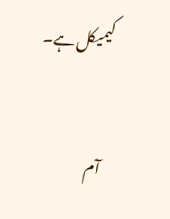کیمیکل ہے۔

آم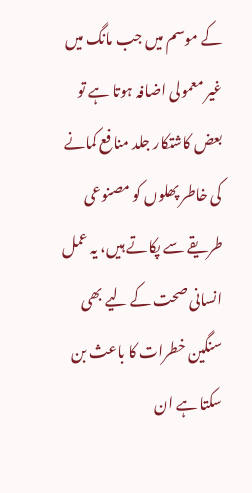کے موسم میں جب مانگ میں غیر معمولی اضافہ ہوتا ہے تو بعض کاشتکار جلد منافع کمانے کی خاطر پھلوں کو مصنوعی طریقے سے پکاتے ہیں، یہ عمل انسانی صحت کے لیے بھی سنگین خطرات کا باعث بن سکتا ہے ان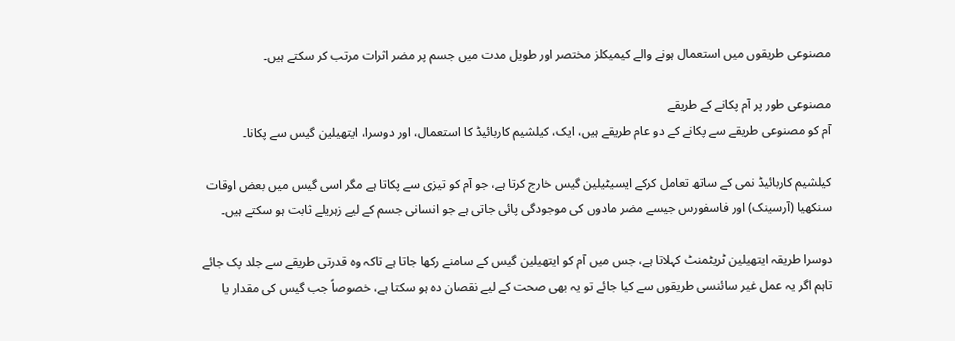مصنوعی طریقوں میں استعمال ہونے والے کیمیکلز مختصر اور طویل مدت میں جسم پر مضر اثرات مرتب کر سکتے ہیں۔

مصنوعی طور پر آم پکانے کے طریقے
آم کو مصنوعی طریقے سے پکانے کے دو عام طریقے ہیں، ایک، کیلشیم کاربائیڈ کا استعمال، اور دوسرا، ایتھیلین گیس سے پکانا۔

کیلشیم کاربائیڈ نمی کے ساتھ تعامل کرکے ایسیٹیلین گیس خارج کرتا ہے، جو آم کو تیزی سے پکاتا ہے مگر اسی گیس میں بعض اوقات سنکھیا (آرسینک) اور فاسفورس جیسے مضر مادوں کی موجودگی پائی جاتی ہے جو انسانی جسم کے لیے زہریلے ثابت ہو سکتے ہیں۔

دوسرا طریقہ ایتھیلین ٹریٹمنٹ کہلاتا ہے، جس میں آم کو ایتھیلین گیس کے سامنے رکھا جاتا ہے تاکہ وہ قدرتی طریقے سے جلد پک جائے تاہم اگر یہ عمل غیر سائنسی طریقوں سے کیا جائے تو یہ بھی صحت کے لیے نقصان دہ ہو سکتا ہے، خصوصاً جب گیس کی مقدار یا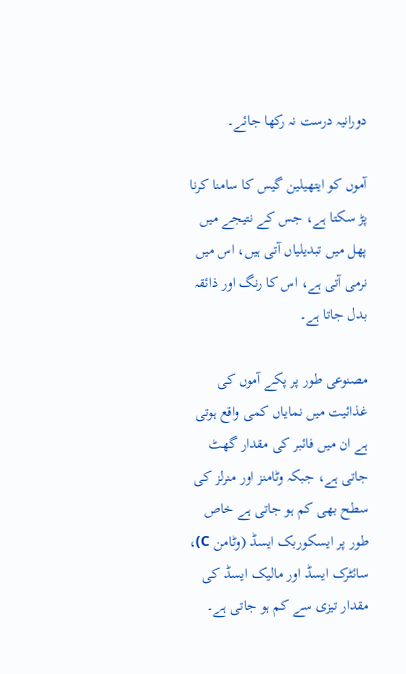دورانیہ درست نہ رکھا جائے۔

آموں کو ایتھیلین گیس کا سامنا کرنا پڑ سکتا ہے، جس کے نتیجے میں پھل میں تبدیلیاں آتی ہیں، اس میں نرمی آتی ہے، اس کا رنگ اور ذائقہ بدل جاتا ہے۔

مصنوعی طور پر پکے آموں کی غذائیت میں نمایاں کمی واقع ہوتی ہے ان میں فائبر کی مقدار گھٹ جاتی ہے، جبکہ وٹامنز اور منرلز کی سطح بھی کم ہو جاتی ہے خاص طور پر ایسکوربک ایسڈ (وٹامن C)، سائٹرک ایسڈ اور مالیک ایسڈ کی مقدار تیزی سے کم ہو جاتی ہے۔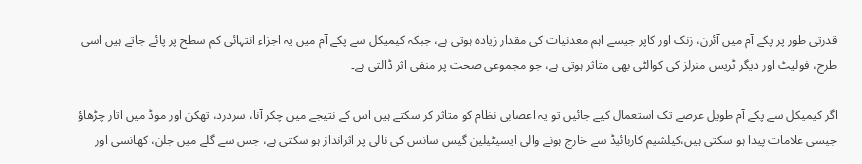قدرتی طور پر پکے آم میں آئرن، زنک اور کاپر جیسے اہم معدنیات کی مقدار زیادہ ہوتی ہے، جبکہ کیمیکل سے پکے آم میں یہ اجزاء انتہائی کم سطح پر پائے جاتے ہیں اسی طرح، فولیٹ اور دیگر ٹریس منرلز کی کوالٹی بھی متاثر ہوتی ہے، جو مجموعی صحت پر منفی اثر ڈالتی ہے۔

اگر کیمیکل سے پکے آم طویل عرصے تک استعمال کیے جائیں تو یہ اعصابی نظام کو متاثر کر سکتے ہیں اس کے نتیجے میں چکر آنا، سردرد، تھکن اور موڈ میں اتار چڑھاؤ جیسی علامات پیدا ہو سکتی ہیں،کیلشیم کاربائیڈ سے خارج ہونے والی ایسیٹیلین گیس سانس کی نالی پر اثرانداز ہو سکتی ہے، جس سے گلے میں جلن، کھانسی اور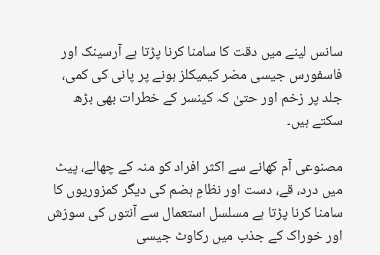سانس لینے میں دقت کا سامنا کرنا پڑتا ہے آرسینک اور فاسفورس جیسی مضر کیمیکلز ہونے پر پانی کی کمی، جلد پر زخم اور حتیٰ کہ کینسر کے خطرات بھی بڑھ سکتے ہیں۔

مصنوعی آم کھانے سے اکثر افراد کو منہ کے چھالے، پیٹ میں درد، قے، دست اور نظامِ ہضم کی دیگر کمزوریوں کا سامنا کرنا پڑتا ہے مسلسل استعمال سے آنتوں کی سوزش اور خوراک کے جذب میں رکاوٹ جیسی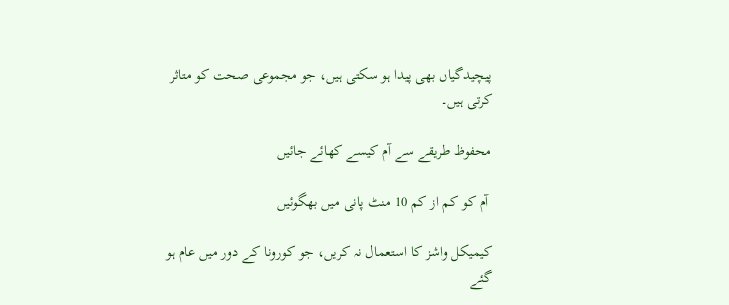پیچیدگیاں بھی پیدا ہو سکتی ہیں، جو مجموعی صحت کو متاثر کرتی ہیں۔

محفوظ طریقے سے آم کیسے کھائے جائیں

 آم کو کم از کم 10 منٹ پانی میں بھگوئیں

کیمیکل واشز کا استعمال نہ کریں، جو کورونا کے دور میں عام ہو گئے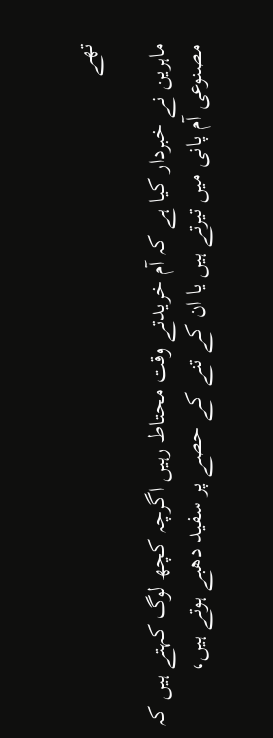تھے

ماہرین نے خبردار کیا ہے کہ آم خریدتے وقت محتاط رہیں اگرچہ کچھ لوگ کہتے ہیں کہ مصنوعی آم پانی میں تیرتے ہیں یا ان کے تنے کے حصے پر سفید دھبے ہوتے ہیں،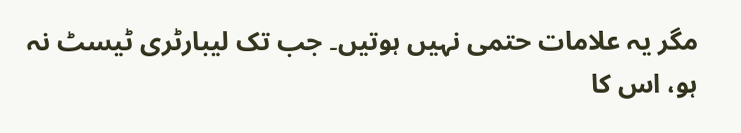مگر یہ علامات حتمی نہیں ہوتیں۔ جب تک لیبارٹری ٹیسٹ نہ ہو، اس کا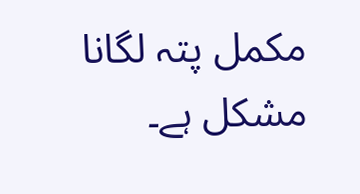مکمل پتہ لگانا مشکل ہے۔